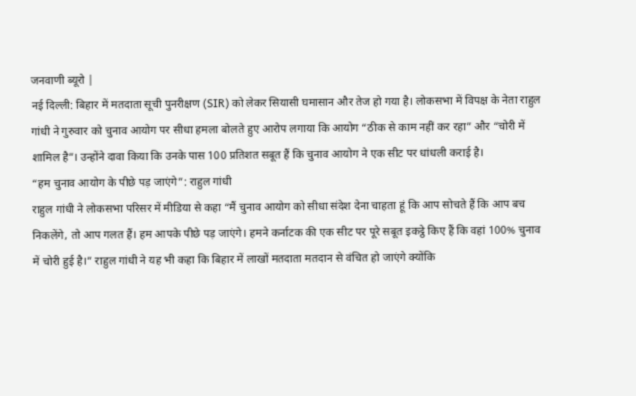जनवाणी ब्यूरो |
नई दिल्ली: बिहार में मतदाता सूची पुनरीक्षण (SIR) को लेकर सियासी घमासान और तेज हो गया है। लोकसभा में विपक्ष के नेता राहुल गांधी ने गुरुवार को चुनाव आयोग पर सीधा हमला बोलते हुए आरोप लगाया कि आयोग “ठीक से काम नहीं कर रहा” और “चोरी में शामिल है”। उन्होंने दावा किया कि उनके पास 100 प्रतिशत सबूत हैं कि चुनाव आयोग ने एक सीट पर धांधली कराई है।
“हम चुनाव आयोग के पीछे पड़ जाएंगे”: राहुल गांधी
राहुल गांधी ने लोकसभा परिसर में मीडिया से कहा “मैं चुनाव आयोग को सीधा संदेश देना चाहता हूं कि आप सोचते हैं कि आप बच निकलेंगे, तो आप गलत हैं। हम आपके पीछे पड़ जाएंगे। हमने कर्नाटक की एक सीट पर पूरे सबूत इकट्ठे किए हैं कि वहां 100% चुनाव में चोरी हुई है।” राहुल गांधी ने यह भी कहा कि बिहार में लाखों मतदाता मतदान से वंचित हो जाएंगे क्योंकि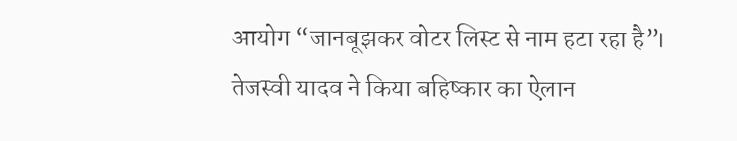आयोग “जानबूझकर वोटर लिस्ट से नाम हटा रहा है”।
तेजस्वी यादव ने किया बहिष्कार का ऐलान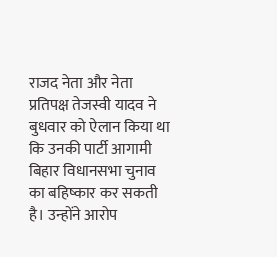राजद नेता और नेता प्रतिपक्ष तेजस्वी यादव ने बुधवार को ऐलान किया था कि उनकी पार्टी आगामी बिहार विधानसभा चुनाव का बहिष्कार कर सकती है। उन्होंने आरोप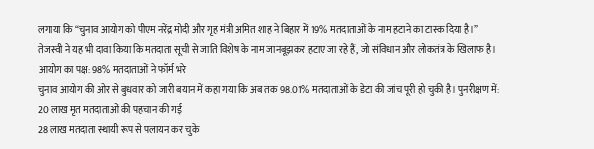लगाया कि “चुनाव आयोग को पीएम नरेंद्र मोदी और गृह मंत्री अमित शाह ने बिहार में 19% मतदाताओं के नाम हटाने का टास्क दिया है।” तेजस्वी ने यह भी दावा किया कि मतदाता सूची से जाति विशेष के नाम जानबूझकर हटाए जा रहे हैं, जो संविधान और लोकतंत्र के खिलाफ है।
आयोग का पक्ष: 98% मतदाताओं ने फॉर्म भरे
चुनाव आयोग की ओर से बुधवार को जारी बयान में कहा गया कि अब तक 98.01% मतदाताओं के डेटा की जांच पूरी हो चुकी है। पुनरीक्षण में:
20 लाख मृत मतदाताओं की पहचान की गई
28 लाख मतदाता स्थायी रूप से पलायन कर चुके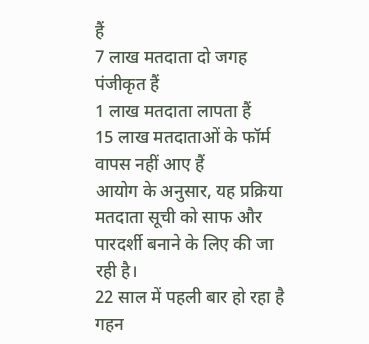हैं
7 लाख मतदाता दो जगह पंजीकृत हैं
1 लाख मतदाता लापता हैं
15 लाख मतदाताओं के फॉर्म वापस नहीं आए हैं
आयोग के अनुसार, यह प्रक्रिया मतदाता सूची को साफ और पारदर्शी बनाने के लिए की जा रही है।
22 साल में पहली बार हो रहा है गहन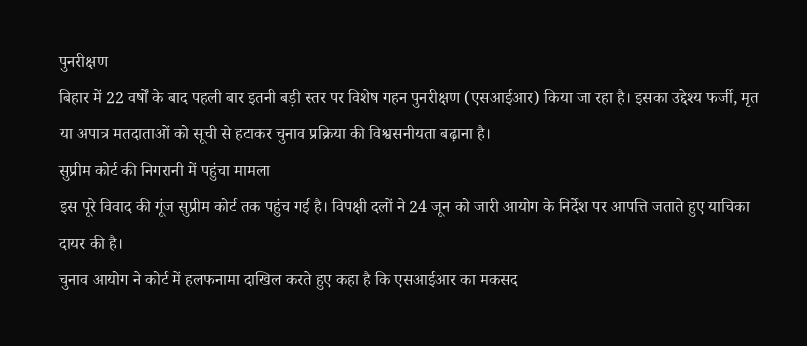पुनरीक्षण
बिहार में 22 वर्षों के बाद पहली बार इतनी बड़ी स्तर पर विशेष गहन पुनरीक्षण (एसआईआर) किया जा रहा है। इसका उद्देश्य फर्जी, मृत या अपात्र मतदाताओं को सूची से हटाकर चुनाव प्रक्रिया की विश्वसनीयता बढ़ाना है।
सुप्रीम कोर्ट की निगरानी में पहुंचा मामला
इस पूरे विवाद की गूंज सुप्रीम कोर्ट तक पहुंच गई है। विपक्षी दलों ने 24 जून को जारी आयोग के निर्देश पर आपत्ति जताते हुए याचिका दायर की है।
चुनाव आयोग ने कोर्ट में हलफनामा दाखिल करते हुए कहा है कि एसआईआर का मकसद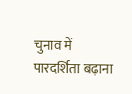चुनाव में पारदर्शिता बढ़ाना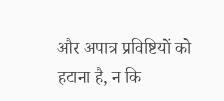और अपात्र प्रविष्टियों को हटाना है, न कि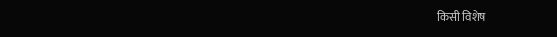किसी विशेष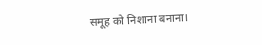समूह को निशाना बनाना।